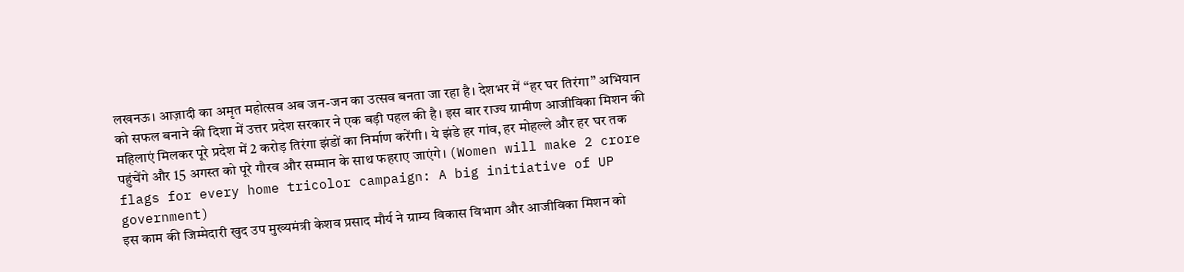लखनऊ। आज़ादी का अमृत महोत्सव अब जन-जन का उत्सव बनता जा रहा है। देशभर में “हर घर तिरंगा” अभियान को सफल बनाने की दिशा में उत्तर प्रदेश सरकार ने एक बड़ी पहल की है। इस बार राज्य ग्रामीण आजीविका मिशन की महिलाएं मिलकर पूरे प्रदेश में 2 करोड़ तिरंगा झंडों का निर्माण करेंगी। ये झंडे हर गांव, हर मोहल्ले और हर घर तक पहुंचेंगे और 15 अगस्त को पूरे गौरव और सम्मान के साथ फहराए जाएंगे। (Women will make 2 crore flags for every home tricolor campaign: A big initiative of UP government)
इस काम की जिम्मेदारी खुद उप मुख्यमंत्री केशव प्रसाद मौर्य ने ग्राम्य विकास विभाग और आजीविका मिशन को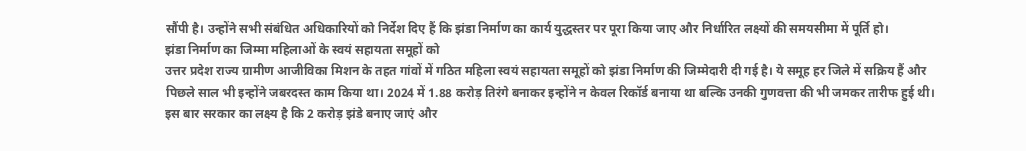सौंपी है। उन्होंने सभी संबंधित अधिकारियों को निर्देश दिए हैं कि झंडा निर्माण का कार्य युद्धस्तर पर पूरा किया जाए और निर्धारित लक्ष्यों की समयसीमा में पूर्ति हो।
झंडा निर्माण का जिम्मा महिलाओं के स्वयं सहायता समूहों को
उत्तर प्रदेश राज्य ग्रामीण आजीविका मिशन के तहत गांवों में गठित महिला स्वयं सहायता समूहों को झंडा निर्माण की जिम्मेदारी दी गई है। ये समूह हर जिले में सक्रिय हैं और पिछले साल भी इन्होंने जबरदस्त काम किया था। 2024 में 1.88 करोड़ तिरंगे बनाकर इन्होंने न केवल रिकॉर्ड बनाया था बल्कि उनकी गुणवत्ता की भी जमकर तारीफ हुई थी।
इस बार सरकार का लक्ष्य है कि 2 करोड़ झंडे बनाए जाएं और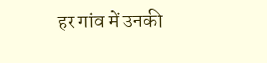हर गांव में उनकी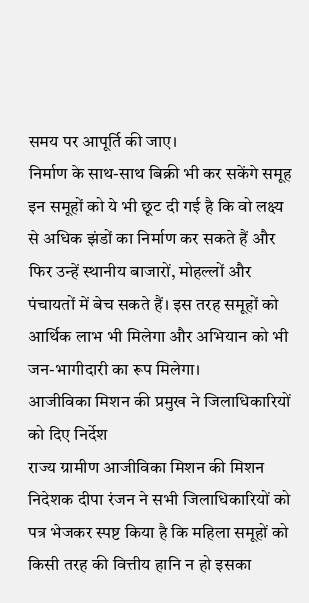समय पर आपूर्ति की जाए।
निर्माण के साथ-साथ बिक्री भी कर सकेंगे समूह
इन समूहों को ये भी छूट दी गई है कि वो लक्ष्य से अधिक झंडों का निर्माण कर सकते हैं और फिर उन्हें स्थानीय बाजारों, मोहल्लों और पंचायतों में बेच सकते हैं। इस तरह समूहों को आर्थिक लाभ भी मिलेगा और अभियान को भी जन-भागीदारी का रूप मिलेगा।
आजीविका मिशन की प्रमुख ने जिलाधिकारियों को दिए निर्देश
राज्य ग्रामीण आजीविका मिशन की मिशन निदेशक दीपा रंजन ने सभी जिलाधिकारियों को पत्र भेजकर स्पष्ट किया है कि महिला समूहों को किसी तरह की वित्तीय हानि न हो इसका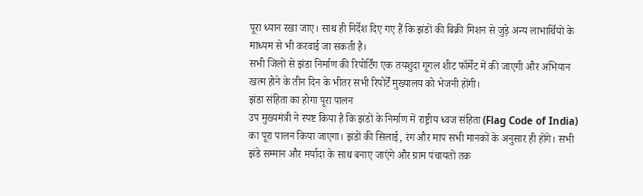पूरा ध्यान रखा जाए। साथ ही निर्देश दिए गए हैं कि झंडों की बिक्री मिशन से जुड़े अन्य लाभार्थियों के माध्यम से भी करवाई जा सकती है।
सभी जिलों से झंडा निर्माण की रिपोर्टिंग एक तयशुदा गूगल शीट फॉर्मेट में की जाएगी और अभियान खत्म होने के तीन दिन के भीतर सभी रिपोर्टें मुख्यालय को भेजनी होंगी।
झंडा संहिता का होगा पूरा पालन
उप मुख्यमंत्री ने स्पष्ट किया है कि झंडों के निर्माण में राष्ट्रीय ध्वज संहिता (Flag Code of India) का पूरा पालन किया जाएगा। झंडों की सिलाई, रंग और माप सभी मानकों के अनुसार ही होंगे। सभी झंडे सम्मान और मर्यादा के साथ बनाए जाएंगे और ग्राम पंचायतों तक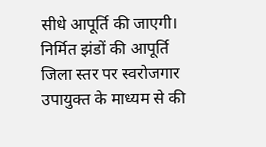सीधे आपूर्ति की जाएगी।
निर्मित झंडों की आपूर्ति जिला स्तर पर स्वरोजगार उपायुक्त के माध्यम से की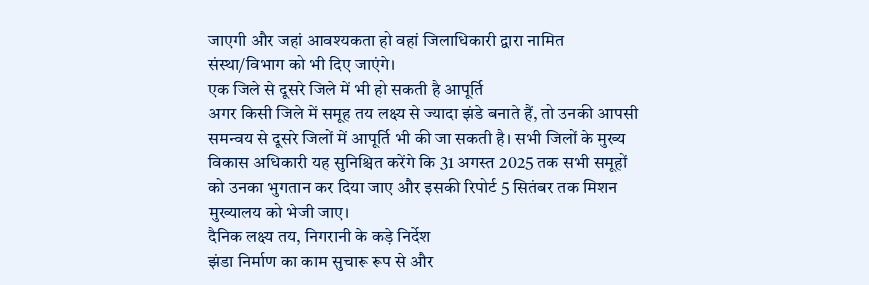जाएगी और जहां आवश्यकता हो वहां जिलाधिकारी द्वारा नामित संस्था/विभाग को भी दिए जाएंगे।
एक जिले से दूसरे जिले में भी हो सकती है आपूर्ति
अगर किसी जिले में समूह तय लक्ष्य से ज्यादा झंडे बनाते हैं, तो उनकी आपसी समन्वय से दूसरे जिलों में आपूर्ति भी की जा सकती है। सभी जिलों के मुख्य विकास अधिकारी यह सुनिश्चित करेंगे कि 31 अगस्त 2025 तक सभी समूहों को उनका भुगतान कर दिया जाए और इसकी रिपोर्ट 5 सितंबर तक मिशन मुख्यालय को भेजी जाए।
दैनिक लक्ष्य तय, निगरानी के कड़े निर्देश
झंडा निर्माण का काम सुचारू रूप से और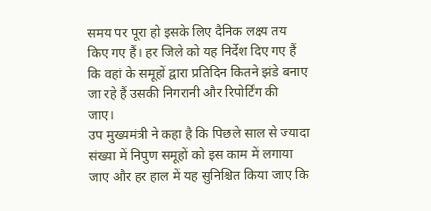समय पर पूरा हो इसके लिए दैनिक लक्ष्य तय किए गए हैं। हर जिले को यह निर्देश दिए गए हैं कि वहां के समूहों द्वारा प्रतिदिन कितने झंडे बनाए जा रहे हैं उसकी निगरानी और रिपोर्टिंग की जाए।
उप मुख्यमंत्री ने कहा है कि पिछले साल से ज्यादा संख्या में निपुण समूहों को इस काम में लगाया जाए और हर हाल में यह सुनिश्चित किया जाए कि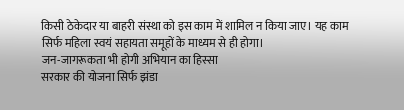किसी ठेकेदार या बाहरी संस्था को इस काम में शामिल न किया जाए। यह काम सिर्फ महिला स्वयं सहायता समूहों के माध्यम से ही होगा।
जन-जागरूकता भी होगी अभियान का हिस्सा
सरकार की योजना सिर्फ झंडा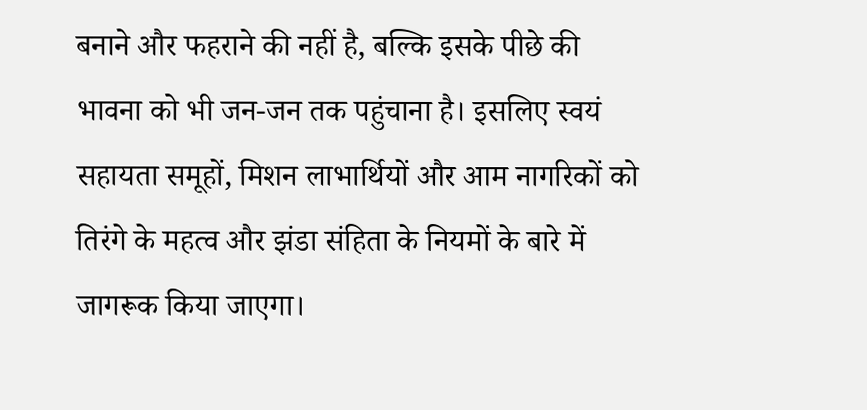बनाने और फहराने की नहीं है, बल्कि इसके पीछे की भावना को भी जन-जन तक पहुंचाना है। इसलिए स्वयं सहायता समूहों, मिशन लाभार्थियों और आम नागरिकों को तिरंगे के महत्व और झंडा संहिता के नियमों के बारे में जागरूक किया जाएगा।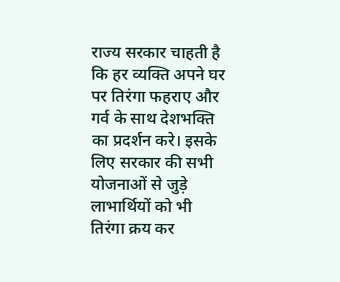राज्य सरकार चाहती है कि हर व्यक्ति अपने घर पर तिरंगा फहराए और गर्व के साथ देशभक्ति का प्रदर्शन करे। इसके लिए सरकार की सभी योजनाओं से जुड़े लाभार्थियों को भी तिरंगा क्रय कर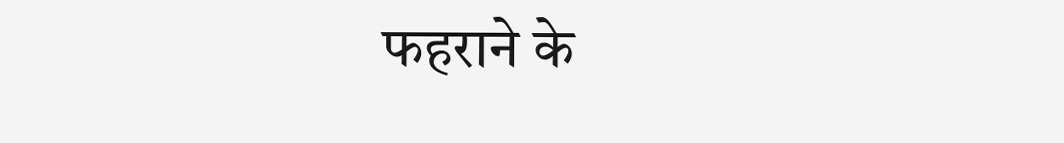फहराने के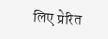लिए प्रेरित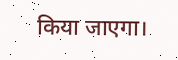किया जाएगा।